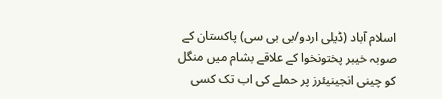اسلام آباد (ڈیلی اردو/بی بی سی) پاکستان کے صوبہ خیبر پختونخوا کے علاقے بشام میں منگل کو چینی انجینیئرز پر حملے کی اب تک کسی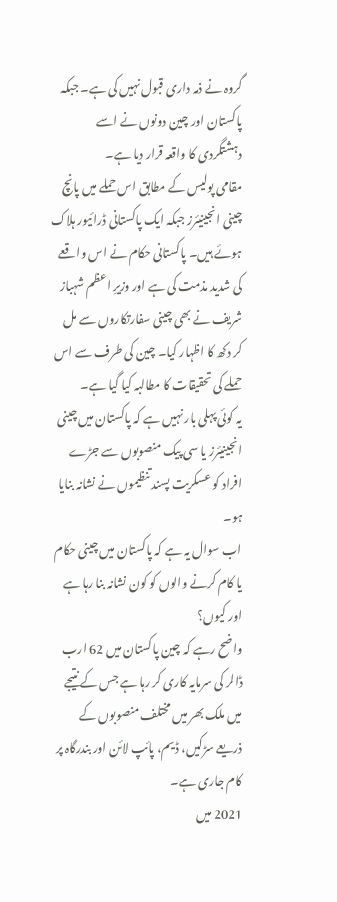گروہ نے ذمہ داری قبول نہیں کی ہے۔ جبکہ پاکستان اور چین دونوں نے اسے دہشتگردی کا واقعہ قرار دیا ہے۔
مقامی پولیس کے مطابق اس حملے میں پانچ چینی انجینیئرز جبکہ ایک پاکستانی ڈرائیور ہلاک ہوئے ہیں۔ پاکستانی حکام نے اس واقعے کی شدید مذمت کی ہے اور وزیرِ اعظم شہباز شریف نے بھی چینی سفارتکاروں سے مل کر دکھ کا اظہار کیا۔ چین کی طرف سے اس حملے کی تحقیقات کا مطالبہ کیا گیا ہے۔
یہ کوئی پہلی بار نہیں ہے کہ پاکستان میں چینی انجینیئرز یا سی پیک منصوبوں سے جڑے افراد کو عسکریت پسند تنظیموں نے نشانہ بنایا ہو۔
اب سوال یہ ہے کہ پاکستان میں چینی حکام یا کام کرنے والوں کو کون نشانہ بنا رہا ہے اور کیوں؟
واضح رہے کہ چین پاکستان میں 62 ارب ڈالر کی سرمایہ کاری کر رہا ہے جس کے نتیجے میں ملک بھر میں مختلف منصوبوں کے ذریعے سڑکیں، ڈیم، پائپ لائن اور بندرگاہ پر کام جاری ہے۔
2021 میں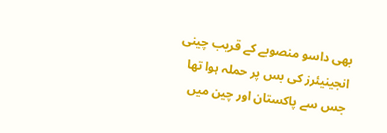بھی داسو منصوبے کے قریب چینی انجینیئرز کی بس پر حملہ ہوا تھا جس سے پاکستان اور چین میں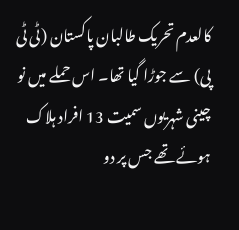کالعدم تحریک طالبان پاکستان (ٹی ٹی پی) سے جوڑا گیا تھا۔ اس حملے میں نو چینی شہریوں سمیت 13 افراد ہلاک ہوئے تھے جس پر دو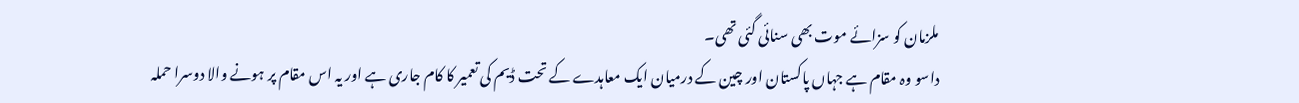ملزمان کو سزائے موت بھی سنائی گئی تھی۔
داسو وہ مقام ہے جہاں پاکستان اور چین کے درمیان ایک معاہدے کے تحت ڈیم کی تعمیر کا کام جاری ہے اور یہ اس مقام پر ہونے والا دوسرا حملہ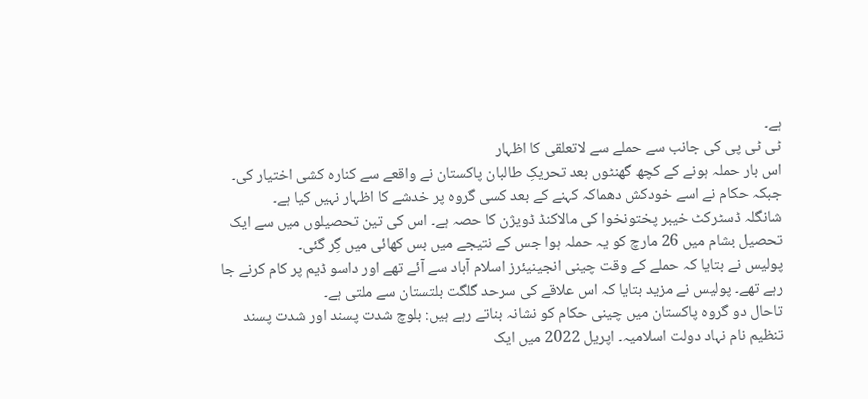ہے۔
ٹی ٹی پی کی جانب سے حملے سے لاتعلقی کا اظہار
اس بار حملہ ہونے کے کچھ گھنٹوں بعد تحریکِ طالبان پاکستان نے واقعے سے کنارہ کشی اختیار کی۔ جبکہ حکام نے اسے خودکش دھماکہ کہنے کے بعد کسی گروہ پر خدشے کا اظہار نہیں کیا ہے۔
شانگلہ ڈسٹرکٹ خیبر پختونخوا کی مالاکنڈ ڈویژن کا حصہ ہے۔ اس کی تین تحصیلوں میں سے ایک تحصیل بشام میں 26 مارچ کو یہ حملہ ہوا جس کے نتیجے میں بس کھائی میں گِر گئی۔
پولیس نے بتایا کہ حملے کے وقت چینی انجینیئرز اسلام آباد سے آئے تھے اور داسو ڈیم پر کام کرنے جا رہے تھے۔ پولیس نے مزید بتایا کہ اس علاقے کی سرحد گلگت بلتستان سے ملتی ہے۔
تاحال دو گروہ پاکستان میں چینی حکام کو نشانہ بناتے رہے ہیں: بلوچ شدت پسند اور شدت پسند تنظیم نام نہاد دولت اسلامیہ۔ اپریل 2022 میں ایک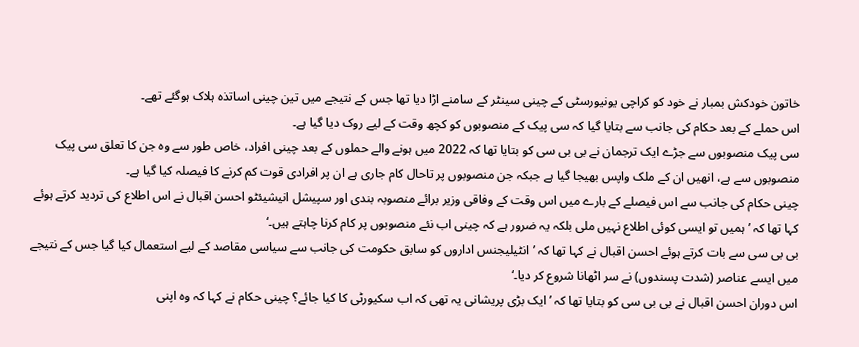خاتون خودکش بمبار نے خود کو کراچی یونیورسٹی کے چینی سینٹر کے سامنے اڑا دیا تھا جس کے نتیجے میں تین چینی اساتذہ ہلاک ہوگئے تھے۔
اس حملے کے بعد حکام کی جانب سے بتایا گیا کہ سی پیک کے منصوبوں کو کچھ وقت کے لیے روک دیا گیا ہے۔
سی پیک منصوبوں سے جڑے ایک ترجمان نے بی بی سی کو بتایا تھا کہ 2022 میں ہونے والے حملوں کے بعد چینی افراد، خاص طور سے وہ جن کا تعلق سی پیک منصوبوں سے ہے، انھیں ان کے ملک واپس بھیجا گیا ہے جبکہ جن منصوبوں پر تاحال کام جاری ہے ان پر افرادی قوت کم کرنے کا فیصلہ کیا گیا ہے۔
چینی حکام کی جانب سے اس فیصلے کے بارے میں اس وقت کے وفاقی وزیر برائے منصوبہ بندی اور سپیشل انیشیئٹو احسن اقبال نے اس اطلاع کی تردید کرتے ہوئے کہا تھا کہ ’ہمیں تو ایسی کوئی اطلاع نہیں ملی بلکہ یہ ضرور ہے کہ چینی اب نئے منصوبوں پر کام کرنا چاہتے ہیں۔‘
بی بی سی سے بات کرتے ہوئے احسن اقبال نے کہا تھا کہ ’انٹیلیجنس اداروں کو سابق حکومت کی جانب سے سیاسی مقاصد کے لیے استعمال کیا گیا جس کے نتیجے میں ایسے عناصر (شدت پسندوں) نے سر اٹھانا شروع کر دیا۔‘
اس دوران احسن اقبال نے بی بی سی کو بتایا تھا کہ ’ایک بڑی پریشانی یہ تھی کہ اب سکیورٹی کا کیا جائے؟ چینی حکام نے کہا کہ وہ اپنی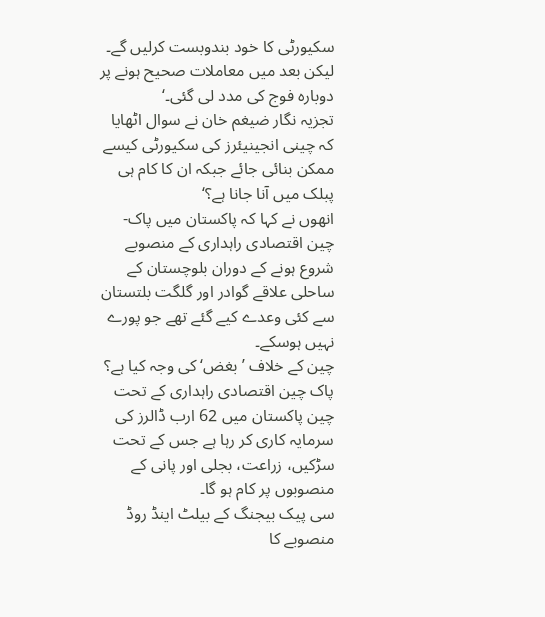سکیورٹی کا خود بندوبست کرلیں گے۔ لیکن بعد میں معاملات صحیح ہونے پر دوبارہ فوج کی مدد لی گئی۔‘
تجزیہ نگار ضیغم خان نے سوال اٹھایا کہ چینی انجینیئرز کی سکیورٹی کیسے ممکن بنائی جائے جبکہ ان کا کام ہی پبلک میں آنا جانا ہے؟‘
انھوں نے کہا کہ پاکستان میں پاک-چین اقتصادی راہداری کے منصوبے شروع ہونے کے دوران بلوچستان کے ساحلی علاقے گوادر اور گلگت بلتستان سے کئی وعدے کیے گئے تھے جو پورے نہیں ہوسکے۔
چین کے خلاف ’بغض‘ کی وجہ کیا ہے؟
پاک چین اقتصادی راہداری کے تحت چین پاکستان میں 62 ارب ڈالرز کی سرمایہ کاری کر رہا ہے جس کے تحت سڑکیں، زراعت، بجلی اور پانی کے منصوبوں پر کام ہو گا۔
سی پیک بیجنگ کے بیلٹ اینڈ روڈ منصوبے کا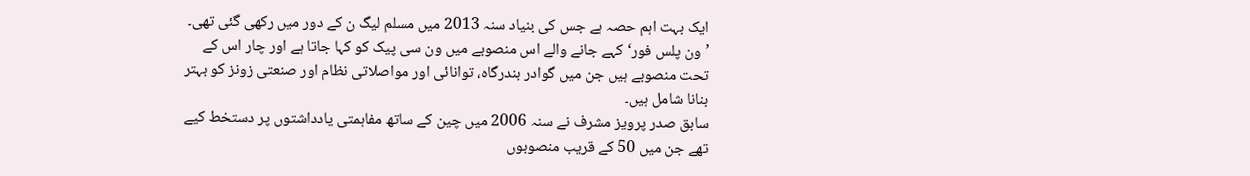ایک بہت اہم حصہ ہے جس کی بنیاد سنہ 2013 میں مسلم لیگ ن کے دور میں رکھی گئی تھی۔
’ون پلس فور‘ کہے جانے والے اس منصوبے میں ون سی پیک کو کہا جاتا ہے اور چار اس کے تحت منصوبے ہیں جن میں گوادر بندرگاہ، توانائی اور مواصلاتی نظام اور صنعتی زونز کو بہتر بنانا شامل ہیں۔
سابق صدر پرویز مشرف نے سنہ 2006 میں چین کے ساتھ مفاہمتی یادداشتوں پر دستخط کیے تھے جن میں 50 کے قریب منصوبوں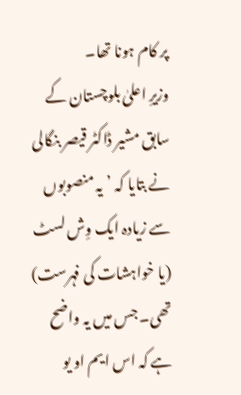پر کام ہونا تھا۔
وزیرِ اعلیٰ بلوچستان کے سابق مشیر ڈاکٹر قیصر بنگالی نے بتایا کہ ’یہ منصوبوں سے زیادہ ایک وِش لسٹ (یا خواہشات کی فہرست) تھی۔ جس میں یہ واضح ہے کہ اس ایم او یو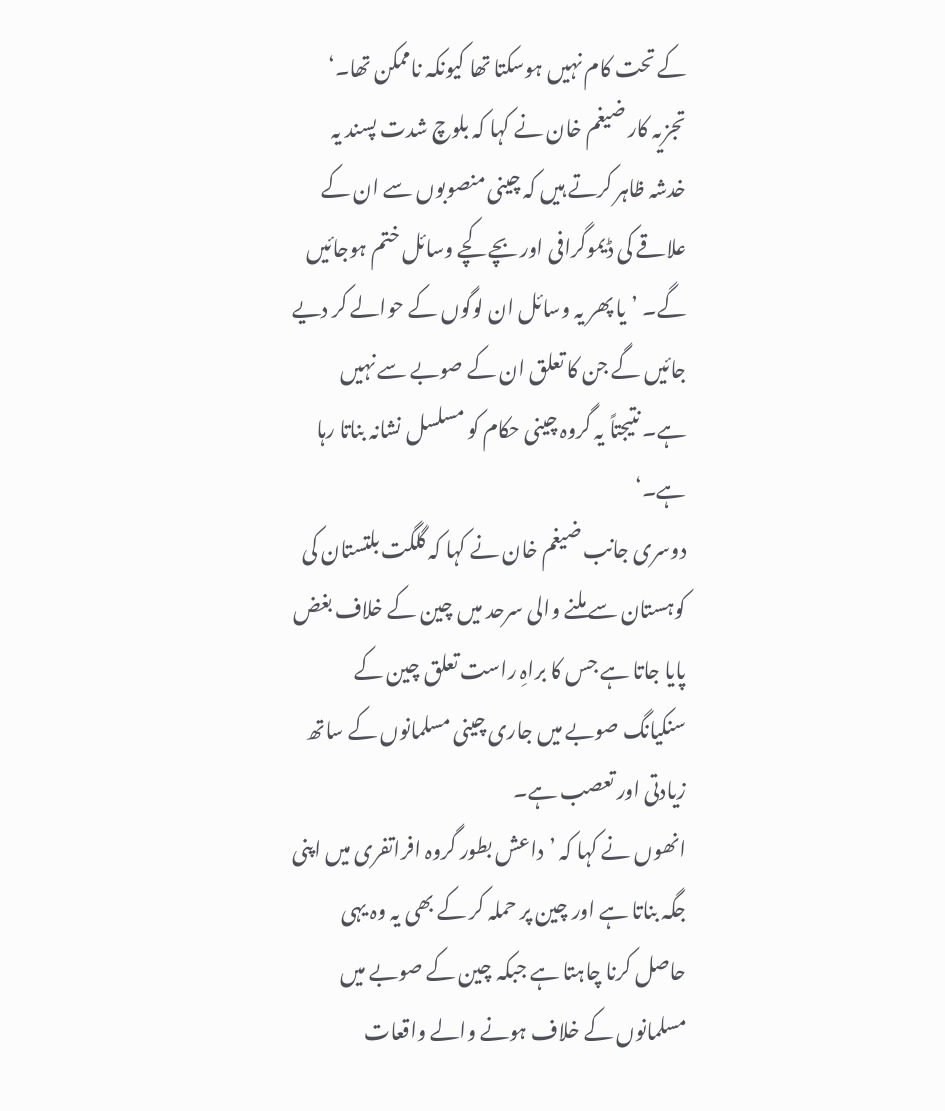کے تحت کام نہیں ہوسکتا تھا کیونکہ ناممکن تھا۔‘
تجزیہ کار ضیغم خان نے کہا کہ بلوچ شدت پسند یہ خدشہ ظاہر کرتے ہیں کہ چینی منصوبوں سے ان کے علاقے کی ڈیموگرافی اور بچے کچے وسائل ختم ہوجائیں گے۔ ’یا پھر یہ وسائل ان لوگوں کے حوالے کر دیے جائیں گے جن کا تعلق ان کے صوبے سے نہیں ہے۔ نتیجتاً یہ گروہ چینی حکام کو مسلسل نشانہ بناتا رہا ہے۔‘
دوسری جانب ضیغم خان نے کہا کہ گلگت بلتستان کی کوہستان سے ملنے والی سرحد میں چین کے خلاف بغض پایا جاتا ہے جس کا براہِ راست تعلق چین کے سنکیانگ صوبے میں جاری چینی مسلمانوں کے ساتھ زیادتی اور تعصب ہے۔
انھوں نے کہا کہ ’داعش بطور گروہ افراتفری میں اپنی جگہ بناتا ہے اور چین پر حملہ کر کے بھی یہ وہ یہی حاصل کرنا چاہتا ہے جبکہ چین کے صوبے میں مسلمانوں کے خلاف ہونے والے واقعات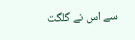سے اس نے گلگت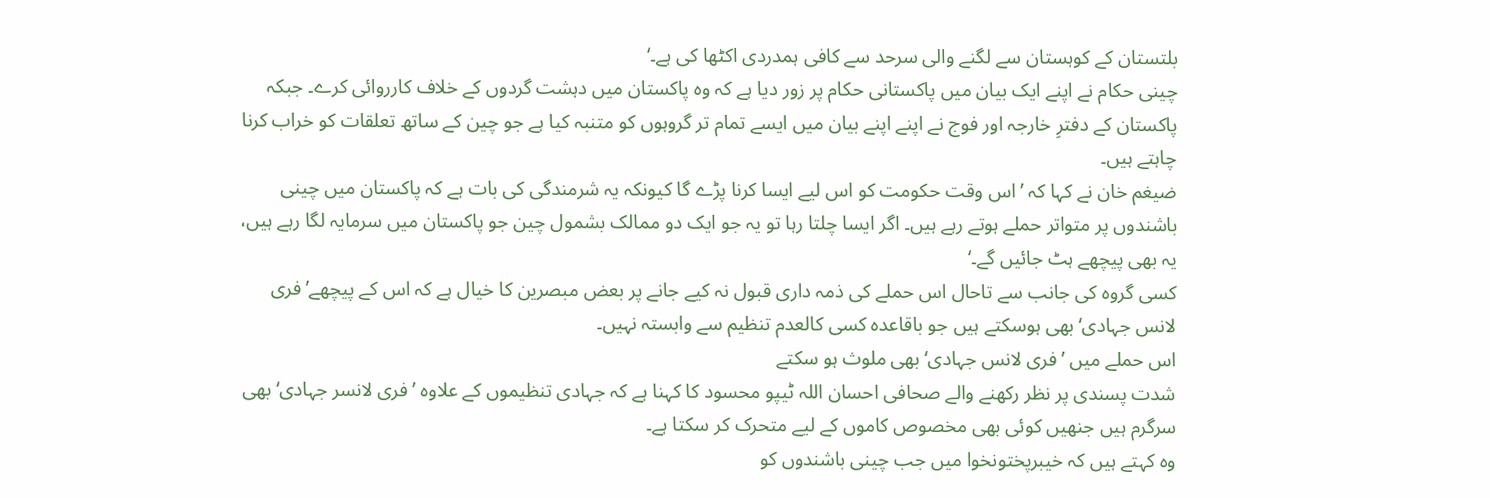بلتستان کے کوہستان سے لگنے والی سرحد سے کافی ہمدردی اکٹھا کی ہے۔‘
چینی حکام نے اپنے ایک بیان میں پاکستانی حکام پر زور دیا ہے کہ وہ پاکستان میں دہشت گردوں کے خلاف کارروائی کرے۔ جبکہ پاکستان کے دفترِ خارجہ اور فوج نے اپنے اپنے بیان میں ایسے تمام تر گروہوں کو متنبہ کیا ہے جو چین کے ساتھ تعلقات کو خراب کرنا چاہتے ہیں۔
ضیغم خان نے کہا کہ ’اس وقت حکومت کو اس لیے ایسا کرنا پڑے گا کیونکہ یہ شرمندگی کی بات ہے کہ پاکستان میں چینی باشندوں پر متواتر حملے ہوتے رہے ہیں۔ اگر ایسا چلتا رہا تو یہ جو ایک دو ممالک بشمول چین جو پاکستان میں سرمایہ لگا رہے ہیں، یہ بھی پیچھے ہٹ جائیں گے۔‘
کسی گروہ کی جانب سے تاحال اس حملے کی ذمہ داری قبول نہ کیے جانے پر بعض مبصرین کا خیال ہے کہ اس کے پیچھے’فری لانس جہادی‘ بھی ہوسکتے ہیں جو باقاعدہ کسی کالعدم تنظیم سے وابستہ نہیں۔
اس حملے میں ’فری لانس جہادی‘ بھی ملوث ہو سکتے
شدت پسندی پر نظر رکھنے والے صحافی احسان اللہ ٹیپو محسود کا کہنا ہے کہ جہادی تنظیموں کے علاوہ ’فری لانسر جہادی‘ بھی سرگرم ہیں جنھیں کوئی بھی مخصوص کاموں کے لیے متحرک کر سکتا ہے۔
وہ کہتے ہیں کہ خیبرپختونخوا میں جب چینی باشندوں کو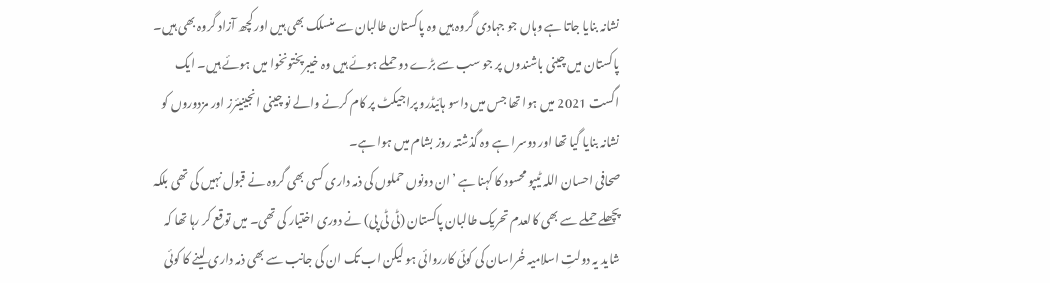نشانہ بنایا جاتا ہے وہاں جو جہادی گروہ ہیں وہ پاکستان طالبان سے منسلک بھی ہیں اور کچھ آزاد گروہ بھی ہیں۔
پاکستان میں چینی باشندوں پر جو سب سے بڑے دو حملے ہوئے ہیں وہ خیبرپختونخوا میں ہوئے ہیں۔ ایک اگست 2021 میں ہوا تھا جس میں داسو ہائیڈرو پراجیکٹ پر کام کرنے والے نو چینی انجینیئرز اور مزدوروں کو نشانہ بنایا گیا تھا اور دوسرا ہے وہ گذشتہ روز بشام میں ہوا ہے۔
صحافی احسان اللہ ٹیپو محسود کا کہنا ہے ’ان دونوں حملوں کی ذمہ داری کسی بھی گروہ نے قبول نہیں کی تھی بلکہ پچھلے حملے سے بھی کالعدم تحریک طالبان پاکستان (ٹی ٹی پی) نے دوری اختیار کی تھی۔ میں توقع کر رہا تھا کہ شاید یہ دولتِ اسلامیہ خُراسان کی کوئی کارروائی ہو لیکن اب تک ان کی جانب سے بھی ذمہ داری لینے کا کوئی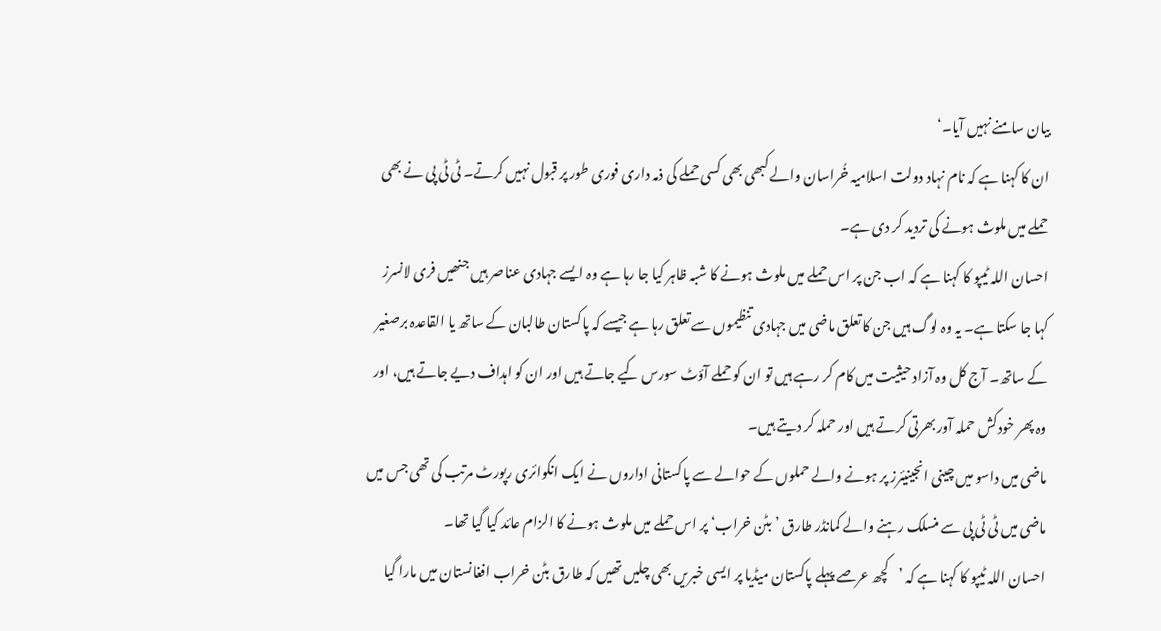بیان سامنے نہیں آیا۔‘
ان کا کہنا ہے کہ نام نہاد دولت اسلامیہ خُراسان والے کبھی بھی کسی حملے کی ذمہ داری فوری طور پر قبول نہیں کرتے۔ ٹی ٹی پی نے بھی حملے میں ملوث ہونے کی تردید کر دی ہے۔
احسان اللہ ٹیپو کا کہنا ہے کہ اب جن پر اس حملے میں ملوث ہونے کا شبہ ظاہر کیا جا رہا ہے وہ ایسے جہادی عناصر ہیں جنھیں فری لانسرز کہا جا سکتا ہے۔ یہ وہ لوگ ہیں جن کا تعلق ماضی میں جہادی تنظیموں سے تعلق رہا ہے جیسے کہ پاکستان طالبان کے ساتھ یا القاعدہ برصغیر کے ساتھ۔ آج کل وہ آزاد حیثیت میں کام کر رہے ہیں تو ان کو حملے آؤٹ سورس کیے جاتے ہیں اور ان کو اہداف دیے جاتے ہیں، اور وہ پھر خودکش حملہ آور بھرتی کرتے ہیں اور حملہ کر دیتے ہیں۔
ماضی میں داسو میں چینی انجینیئرز پر ہونے والے حملوں کے حوالے سے پاکستانی اداروں نے ایک انکوائری رپورٹ مرتب کی تھی جس میں ماضی میں ٹی ٹی پی سے منسلک رہنے والے کمانڈر طارق ’بٹن خراب‘ پر اس حملے میں ملوث ہونے کا الزام عائد کیا گیا تھا۔
احسان اللہ ٹیپو کا کہنا ہے کہ ’کچھ عرصے پہلے پاکستان میڈیا پر ایسی خبریں بھی چلیں تھیں کہ طارق بٹن خراب افغانستان میں مارا گیا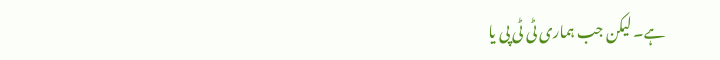ہے۔ لیکن جب ہماری ٹی ٹی پی یا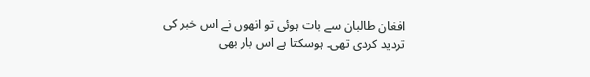افغان طالبان سے بات ہوئی تو انھوں نے اس خبر کی تردید کردی تھی۔ ہوسکتا ہے اس بار بھی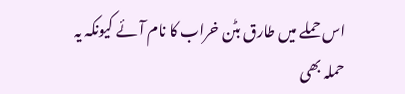اس حملے میں طارق بٹن خراب کا نام آئے کیونکہ یہ حملہ بھی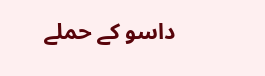داسو کے حملے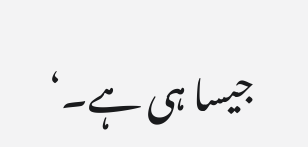جیسا ہی ہے۔‘